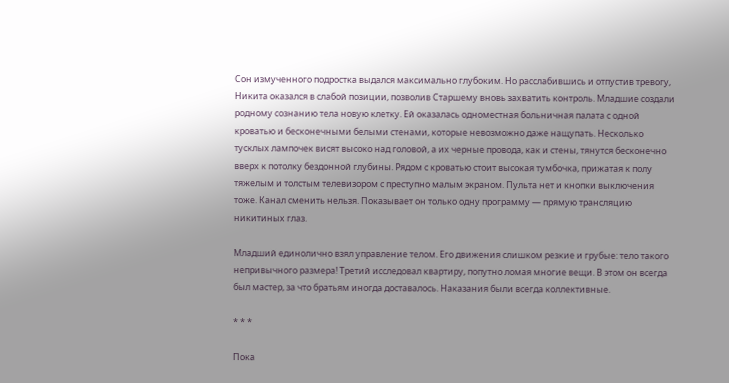Сон измученного подростка выдался максимально глубоким. Но расслабившись и отпустив тревогу, Никита оказался в слабой позиции, позволив Старшему вновь захватить контроль. Младшие создали родному сознанию тела новую клетку. Ей оказалась одноместная больничная палата с одной кроватью и бесконечными белыми стенами, которые невозможно даже нащупать. Несколько тусклых лампочек висят высоко над головой, а их черные провода, как и стены, тянутся бесконечно вверх к потолку бездонной глубины. Рядом с кроватью стоит высокая тумбочка, прижатая к полу тяжелым и толстым телевизором с преступно малым экраном. Пульта нет и кнопки выключения тоже. Канал сменить нельзя. Показывает он только одну программу — прямую трансляцию никитиных глаз.

Младший единолично взял управление телом. Его движения слишком резкие и грубые: тело такого непривычного размера! Третий исследовал квартиру, попутно ломая многие вещи. В этом он всегда был мастер, за что братьям иногда доставалось. Наказания были всегда коллективные.

* * *

Пока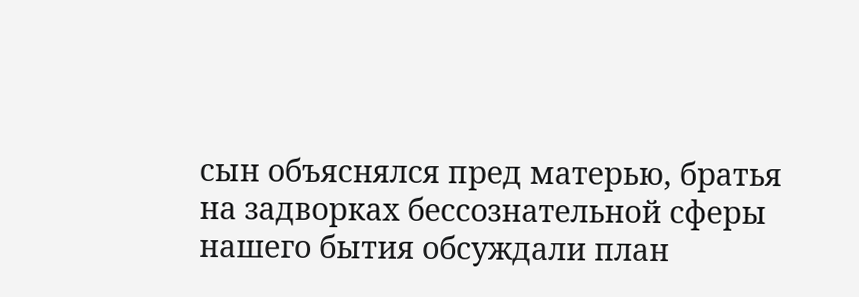сын объяснялся пред матерью, братья на задворках бессознательной сферы нашего бытия обсуждали план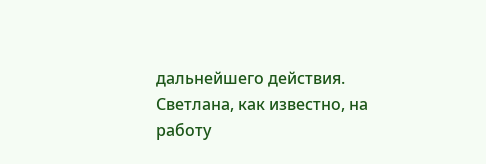дальнейшего действия. Светлана, как известно, на работу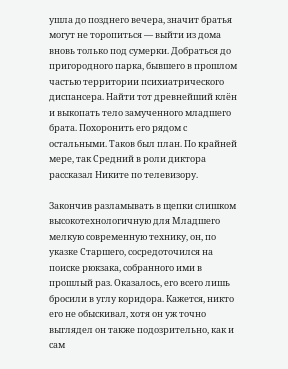ушла до позднего вечера, значит братья могут не торопиться — выйти из дома вновь только под сумерки. Добраться до пригородного парка, бывшего в прошлом частью территории психиатрического диспансера. Найти тот древнейший клён и выкопать тело замученного младшего брата. Похоронить его рядом с остальными. Таков был план. По крайней мере, так Средний в роли диктора рассказал Никите по телевизору.

Закончив разламывать в щепки слишком высокотехнологичную для Младшего мелкую современную технику, он, по указке Старшего, сосредоточился на поиске рюкзака, собранного ими в прошлый раз. Оказалось, его всего лишь бросили в углу коридора. Кажется, никто его не обыскивал, хотя он уж точно выглядел он также подозрительно, как и сам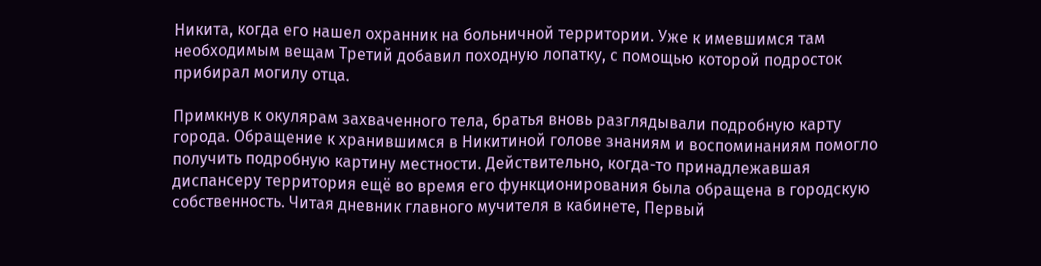Никита, когда его нашел охранник на больничной территории. Уже к имевшимся там необходимым вещам Третий добавил походную лопатку, с помощью которой подросток прибирал могилу отца.

Примкнув к окулярам захваченного тела, братья вновь разглядывали подробную карту города. Обращение к хранившимся в Никитиной голове знаниям и воспоминаниям помогло получить подробную картину местности. Действительно, когда-то принадлежавшая диспансеру территория ещё во время его функционирования была обращена в городскую собственность. Читая дневник главного мучителя в кабинете, Первый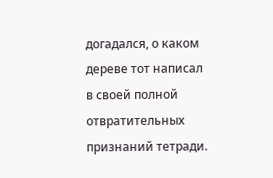догадался, о каком дереве тот написал в своей полной отвратительных признаний тетради.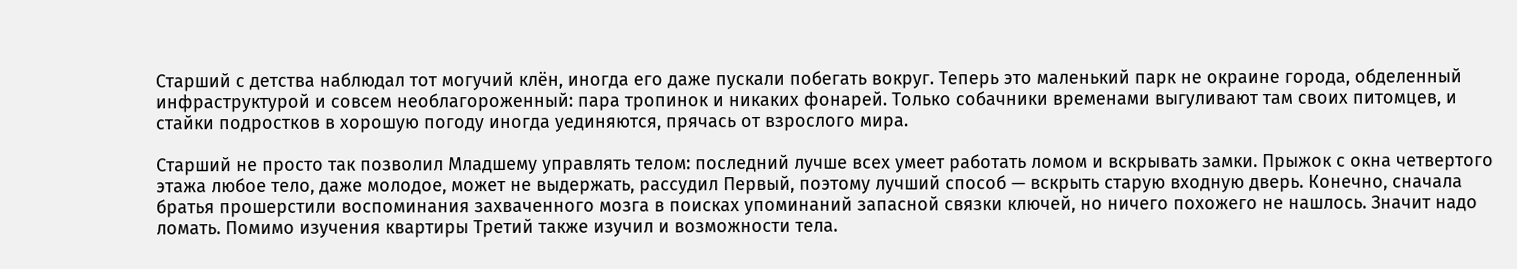Старший с детства наблюдал тот могучий клён, иногда его даже пускали побегать вокруг. Теперь это маленький парк не окраине города, обделенный инфраструктурой и совсем необлагороженный: пара тропинок и никаких фонарей. Только собачники временами выгуливают там своих питомцев, и стайки подростков в хорошую погоду иногда уединяются, прячась от взрослого мира.

Старший не просто так позволил Младшему управлять телом: последний лучше всех умеет работать ломом и вскрывать замки. Прыжок с окна четвертого этажа любое тело, даже молодое, может не выдержать, рассудил Первый, поэтому лучший способ — вскрыть старую входную дверь. Конечно, сначала братья прошерстили воспоминания захваченного мозга в поисках упоминаний запасной связки ключей, но ничего похожего не нашлось. Значит надо ломать. Помимо изучения квартиры Третий также изучил и возможности тела.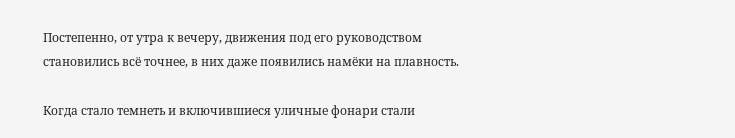Постепенно, от утра к вечеру, движения под его руководством становились всё точнее, в них даже появились намёки на плавность.

Когда стало темнеть и включившиеся уличные фонари стали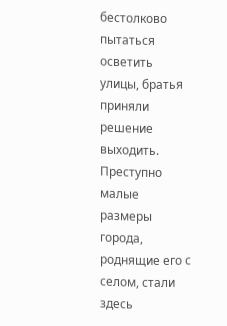бестолково пытаться осветить улицы, братья приняли решение выходить. Преступно малые размеры города, роднящие его с селом, стали здесь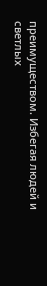преимуществом. Избегая людей и светлых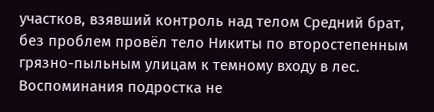участков, взявший контроль над телом Средний брат, без проблем провёл тело Никиты по второстепенным грязно-пыльным улицам к темному входу в лес. Воспоминания подростка не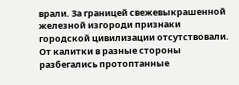врали. За границей свежевыкрашенной железной изгороди признаки городской цивилизации отсутствовали. От калитки в разные стороны разбегались протоптанные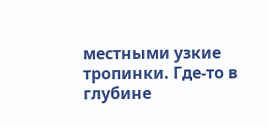местными узкие тропинки. Где-то в глубине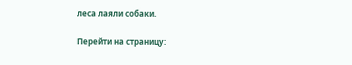леса лаяли собаки.

Перейти на страницу: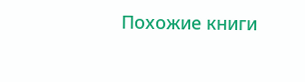Похожие книги